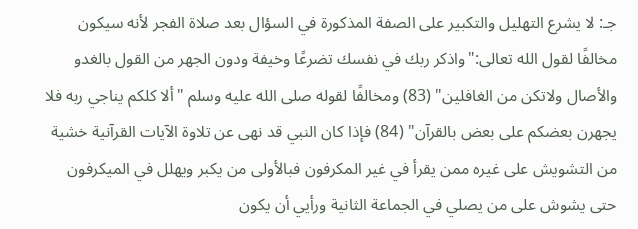جـ: لا يشرع التهليل والتكبير على الصفة المذكورة في السؤال بعد صلاة الفجر لأنه سيكون مخالفًا لقول الله تعالى:"واذكر ربك في نفسك تضرعًا وخيفة ودون الجهر من القول بالغدو والأصال ولاتكن من الغافلين" (83) ومخالفًا لقوله صلى الله عليه وسلم "ألا كلكم يناجي ربه فلا يجهرن بعضكم على بعض بالقرآن" (84) فإذا كان النبي قد نهى عن تلاوة الآيات القرآنية خشية من التشويش على غيره ممن يقرأ في غير المكرفون فبالأولى من يكبر ويهلل في الميكرفون حتى يشوش على من يصلي في الجماعة الثانية ورأيي أن يكون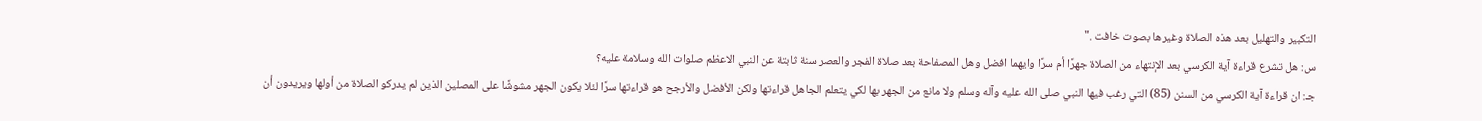التكبير والتهليل بعد هذه الصلاة وغيرها بصوت خافت ."
س: هل تشرع قراءة آية الكرسي بعد الإنتهاء من الصلاة جهرًا أم سرًا وايهما افضل وهل المصفاحة بعد صلاة الفجر والعصر سنة ثابتة عن النبي الاعظم صلوات الله وسلامة عليه؟
جـ: ان قراءة آية الكرسي من السنن (85) التي رغب فيها النبي صلى الله عليه وآله وسلم ولا مانع من الجهر بها لكي يتعلم الجاهل قراءتها ولكن الأفضل والأرجح هو قراءتها سرًا لئلا يكون الجهر مشوشًا على المصلين الذين لم يدركو الصلاة من أولها ويريدون أن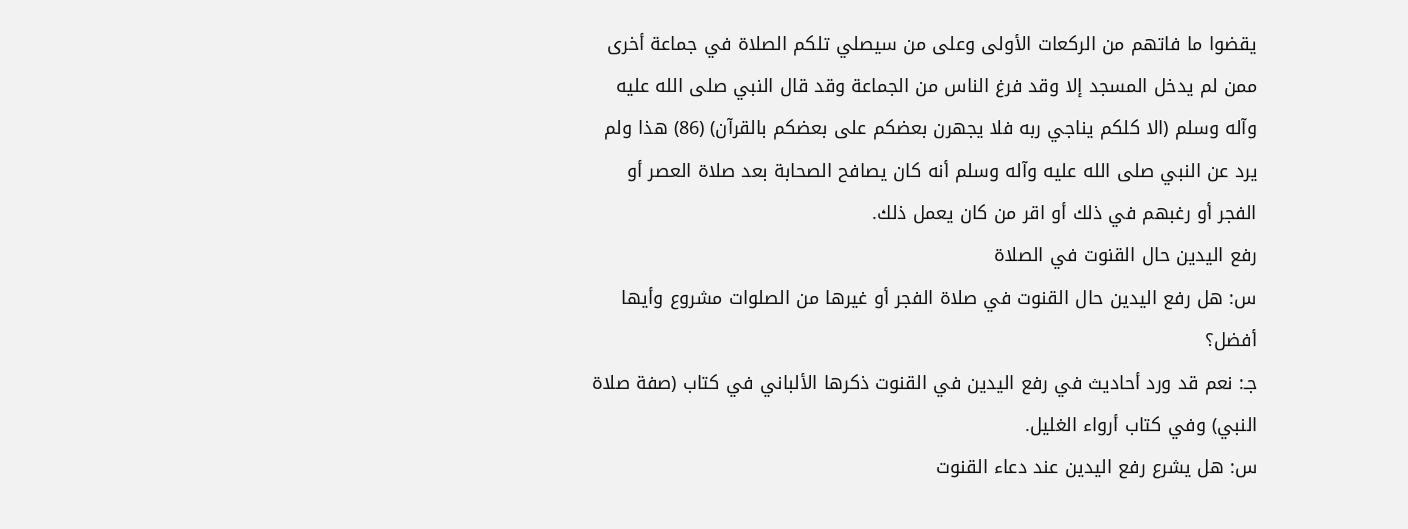يقضوا ما فاتهم من الركعات الأولى وعلى من سيصلي تلكم الصلاة في جماعة أخرى ممن لم يدخل المسجد إلا وقد فرغ الناس من الجماعة وقد قال النبي صلى الله عليه وآله وسلم (الا كلكم يناجي ربه فلا يجهرن بعضكم على بعضكم بالقرآن) (86) هذا ولم يرد عن النبي صلى الله عليه وآله وسلم أنه كان يصافح الصحابة بعد صلاة العصر أو الفجر أو رغبهم في ذلك أو اقر من كان يعمل ذلك.
رفع اليدين حال القنوت في الصلاة
س: هل رفع اليدين حال القنوت في صلاة الفجر أو غيرها من الصلوات مشروع وأيها أفضل؟
جـ: نعم قد ورد أحاديث في رفع اليدين في القنوت ذكرها الألباني في كتاب (صفة صلاة النبي) وفي كتاب أرواء الغليل.
س: هل يشرع رفع اليدين عند دعاء القنوت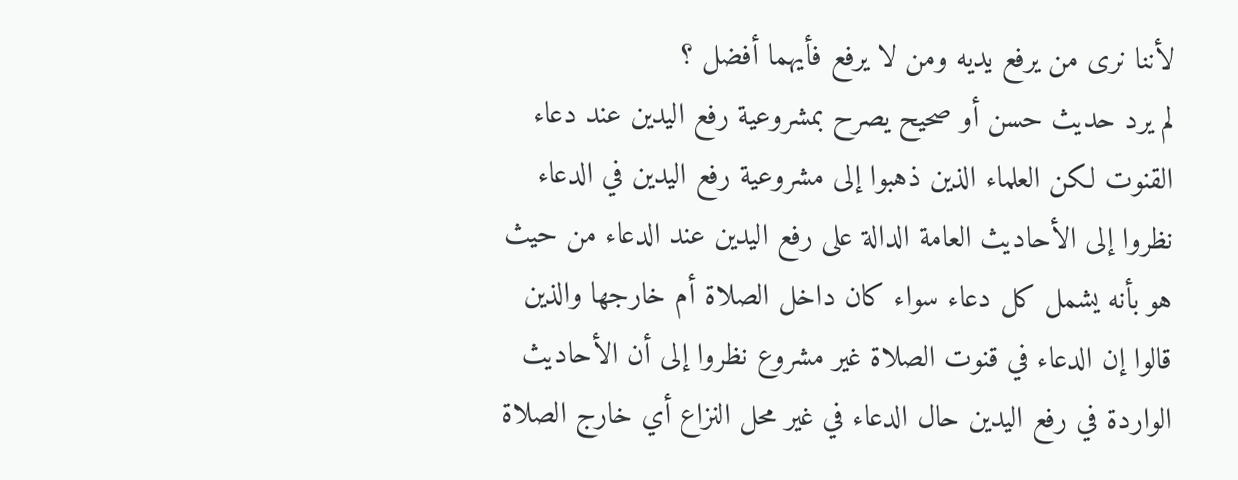لأننا نرى من يرفع يديه ومن لا يرفع فأيهما أفضل ؟
لم يرد حديث حسن أو صحيح يصرح بمشروعية رفع اليدين عند دعاء القنوت لكن العلماء الذين ذهبوا إلى مشروعية رفع اليدين في الدعاء نظروا إلى الأحاديث العامة الدالة على رفع اليدين عند الدعاء من حيث هو بأنه يشمل كل دعاء سواء كان داخل الصلاة أم خارجها والذين قالوا إن الدعاء في قنوت الصلاة غير مشروع نظروا إلى أن الأحاديث الواردة في رفع اليدين حال الدعاء في غير محل النزاع أي خارج الصلاة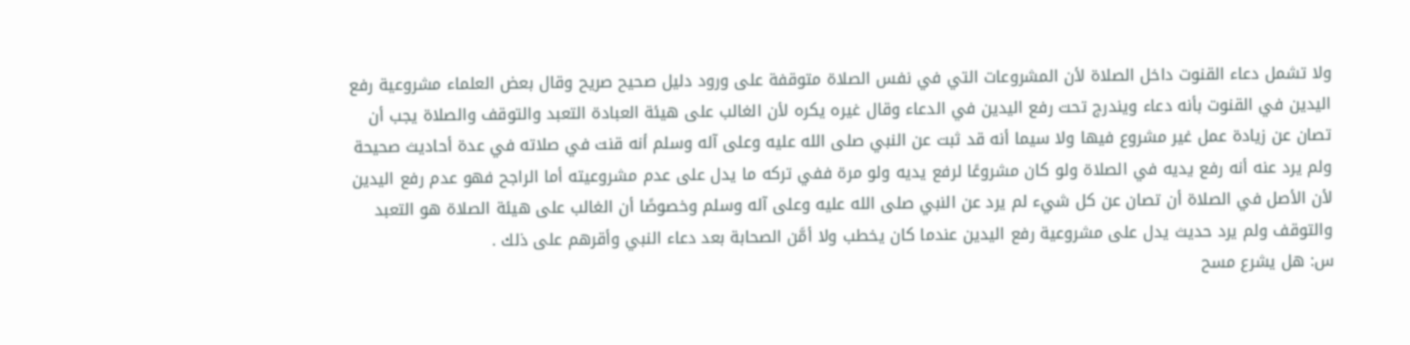ولا تشمل دعاء القنوت داخل الصلاة لأن المشروعات التي في نفس الصلاة متوقفة على ورود دليل صحيح صريح وقال بعض العلماء مشروعية رفع اليدين في القنوت بأنه دعاء ويندرج تحت رفع اليدين في الدعاء وقال غيره يكره لأن الغالب على هيئة العبادة التعبد والتوقف والصلاة يجب أن تصان عن زيادة عمل غير مشروع فيها ولا سيما أنه قد ثبت عن النبي صلى الله عليه وعلى آله وسلم أنه قنت في صلاته في عدة أحاديث صحيحة ولم يرد عنه أنه رفع يديه في الصلاة ولو كان مشروعًا لرفع يديه ولو مرة ففي تركه ما يدل على عدم مشروعيته أما الراجح فهو عدم رفع اليدين لأن الأصل في الصلاة أن تصان عن كل شيء لم يرد عن النبي صلى الله عليه وعلى آله وسلم وخصوصًا أن الغالب على هيئة الصلاة هو التعبد والتوقف ولم يرد حديث يدل على مشروعية رفع اليدين عندما كان يخطب ولا أمَّن الصحابة بعد دعاء النبي وأقرهم على ذلك .
س: هل يشرع مسح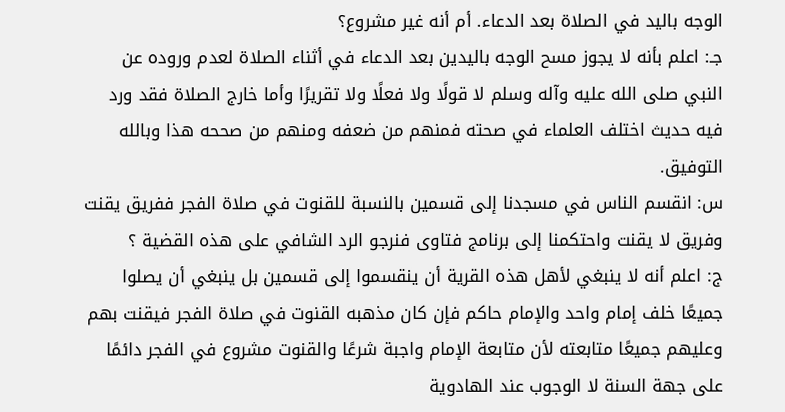الوجه باليد في الصلاة بعد الدعاء. أم أنه غير مشروع؟
جـ: اعلم بأنه لا يجوز مسح الوجه باليدين بعد الدعاء في أثناء الصلاة لعدم وروده عن النبي صلى الله عليه وآله وسلم لا قولًا ولا فعلًا ولا تقريرًا وأما خارج الصلاة فقد ورد فيه حديث اختلف العلماء في صحته فمنهم من ضعفه ومنهم من صححه هذا وبالله التوفيق.
س: انقسم الناس في مسجدنا إلى قسمين بالنسبة للقنوت في صلاة الفجر ففريق يقنت وفريق لا يقنت واحتكمنا إلى برنامج فتاوى فنرجو الرد الشافي على هذه القضية ؟
ج: اعلم أنه لا ينبغي لأهل هذه القرية أن ينقسموا إلى قسمين بل ينبغي أن يصلوا جميعًا خلف إمام واحد والإمام حاكم فإن كان مذهبه القنوت في صلاة الفجر فيقنت بهم وعليهم جميعًا متابعته لأن متابعة الإمام واجبة شرعًا والقنوت مشروع في الفجر دائمًا على جهة السنة لا الوجوب عند الهادوية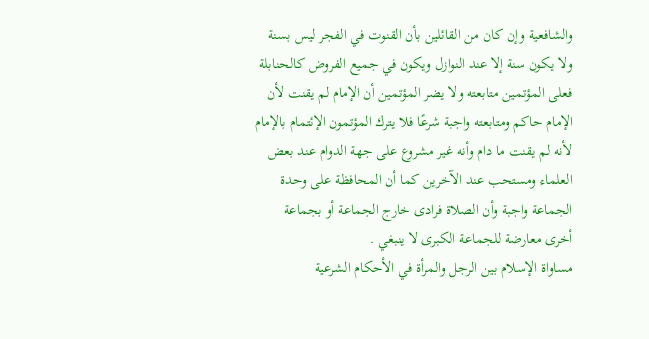والشافعية وإن كان من القائلين بأن القنوت في الفجر ليس بسنة ولا يكون سنة إلا عند النوازل ويكون في جميع الفروض كالحنابلة فعلى المؤتمين متابعته ولا يضر المؤتمين أن الإمام لم يقنت لأن الإمام حاكم ومتابعته واجبة شرعًا فلا يترك المؤتمون الإئتمام بالإمام لأنه لم يقنت ما دام وأنه غير مشروع على جهة الدوام عند بعض العلماء ومستحب عند الآخرين كما أن المحافظة على وحدة الجماعة واجبة وأن الصلاة فرادى خارج الجماعة أو بجماعة أخرى معارضة للجماعة الكبرى لا ينبغي .
مساواة الإسلام بين الرجل والمرأة في الأحكام الشرعية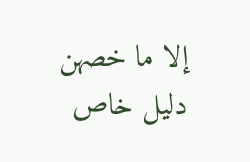إلا ما خصهن دليل خاص